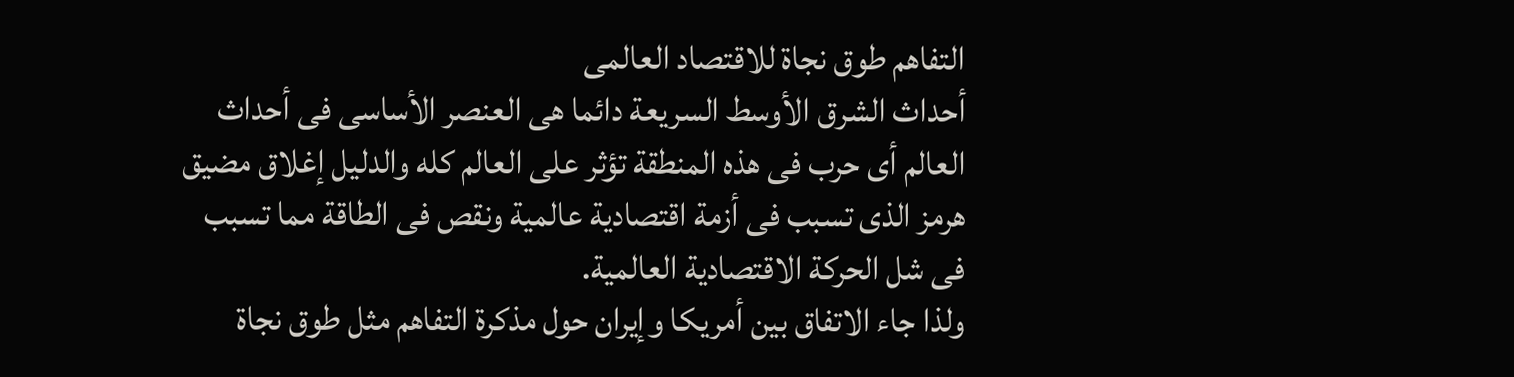التفاهم طوق نجاة للاقتصاد العالمى
أحداث الشرق الأوسط السريعة دائما هى العنصر الأساسى فى أحداث العالم أى حرب فى هذه المنطقة تؤثر على العالم كله والدليل إغلاق مضيق هرمز الذى تسبب فى أزمة اقتصادية عالمية ونقص فى الطاقة مما تسبب فى شل الحركة الاقتصادية العالمية.
ولذا جاء الاتفاق بين أمريكا وإيران حول مذكرة التفاهم مثل طوق نجاة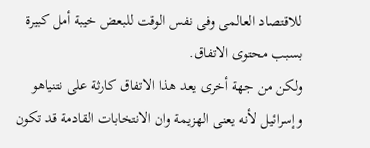للاقتصاد العالمى وفى نفس الوقت للبعض خيبة أمل كبيرة بسبب محتوى الاتفاق.
ولكن من جهة أخرى يعد هذا الاتفاق كارثة على نتنياهو وإسرائيل لأنه يعنى الهزيمة وان الانتخابات القادمة قد تكون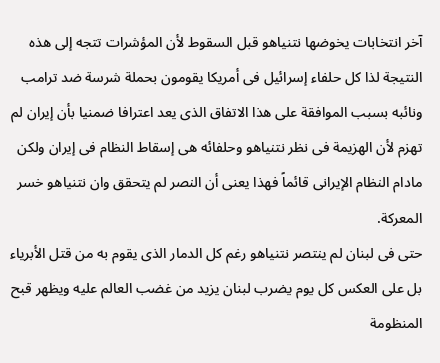آخر انتخابات يخوضها نتنياهو قبل السقوط لأن المؤشرات تتجه إلى هذه النتيجة لذا كل حلفاء إسرائيل فى أمريكا يقومون بحملة شرسة ضد ترامب ونائبه بسبب الموافقة على هذا الاتفاق الذى يعد اعترافا ضمنيا بأن إيران لم تهزم لأن الهزيمة فى نظر نتنياهو وحلفائه هى إسقاط النظام فى إيران ولكن مادام النظام الإيرانى قائماً فهذا يعنى أن النصر لم يتحقق وان نتنياهو خسر المعركة.
حتى فى لبنان لم ينتصر نتنياهو رغم كل الدمار الذى يقوم به من قتل الأبرياء بل على العكس كل يوم يضرب لبنان يزيد من غضب العالم عليه ويظهر قبح المنظومة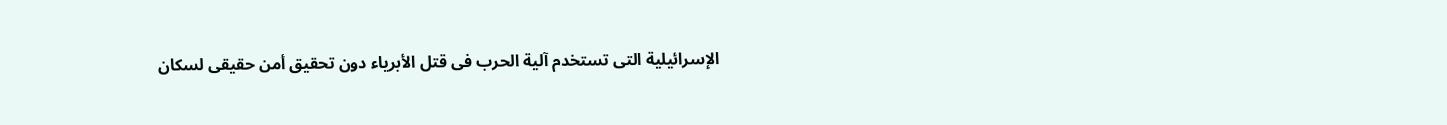الإسرائيلية التى تستخدم آلية الحرب فى قتل الأبرياء دون تحقيق أمن حقيقى لسكان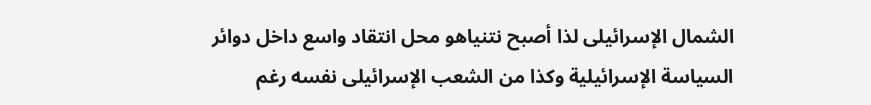الشمال الإسرائيلى لذا أصبح نتنياهو محل انتقاد واسع داخل دوائر السياسة الإسرائيلية وكذا من الشعب الإسرائيلى نفسه رغم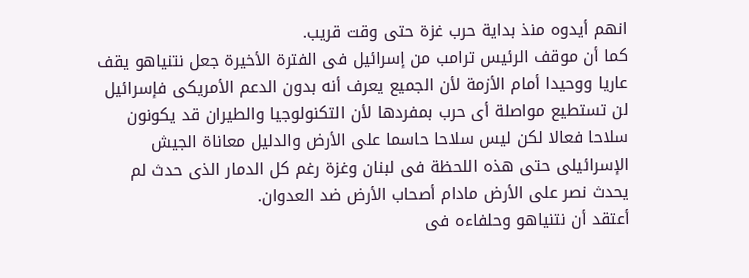انهم أيدوه منذ بداية حرب غزة حتى وقت قريب.
كما أن موقف الرئيس ترامب من إسرائيل فى الفترة الأخيرة جعل نتنياهو يقف عاريا ووحيدا أمام الأزمة لأن الجميع يعرف أنه بدون الدعم الأمريكى فإسرائيل لن تستطيع مواصلة أى حرب بمفردها لأن التكنولوجيا والطيران قد يكونون سلاحا فعالا لكن ليس سلاحا حاسما على الأرض والدليل معاناة الجيش الإسرائيلى حتى هذه اللحظة فى لبنان وغزة رغم كل الدمار الذى حدث لم يحدث نصر على الأرض مادام أصحاب الأرض ضد العدوان.
أعتقد أن نتنياهو وحلفاءه فى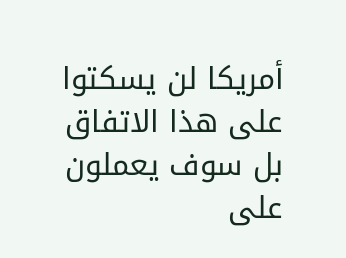أمريكا لن يسكتوا على هذا الاتفاق بل سوف يعملون على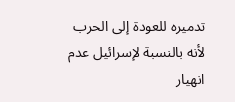تدميره للعودة إلى الحرب لأنه بالنسبة لإسرائيل عدم انهيار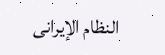النظام الإيرانى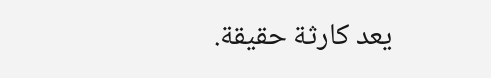يعد كارثة حقيقة.